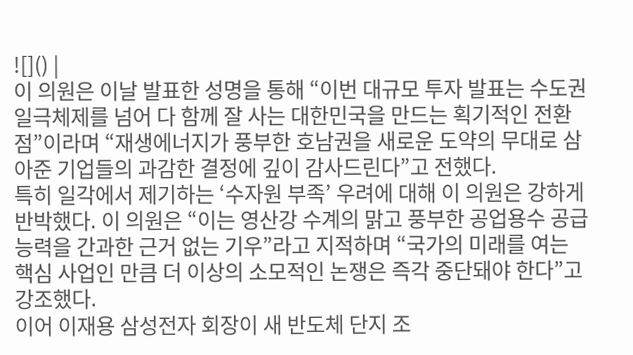![]() |
이 의원은 이날 발표한 성명을 통해 “이번 대규모 투자 발표는 수도권 일극체제를 넘어 다 함께 잘 사는 대한민국을 만드는 획기적인 전환점”이라며 “재생에너지가 풍부한 호남권을 새로운 도약의 무대로 삼아준 기업들의 과감한 결정에 깊이 감사드린다”고 전했다.
특히 일각에서 제기하는 ‘수자원 부족’ 우려에 대해 이 의원은 강하게 반박했다. 이 의원은 “이는 영산강 수계의 맑고 풍부한 공업용수 공급 능력을 간과한 근거 없는 기우”라고 지적하며 “국가의 미래를 여는 핵심 사업인 만큼 더 이상의 소모적인 논쟁은 즉각 중단돼야 한다”고 강조했다.
이어 이재용 삼성전자 회장이 새 반도체 단지 조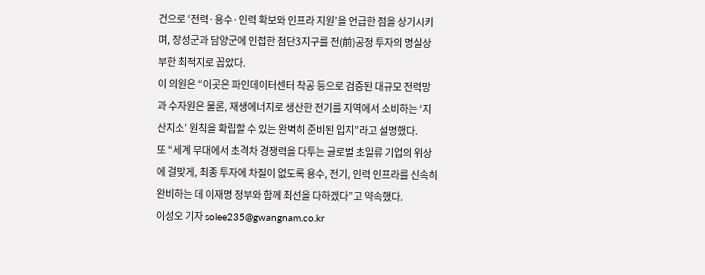건으로 ‘전력·용수·인력 확보와 인프라 지원’을 언급한 점을 상기시키며, 장성군과 담양군에 인접한 첨단3지구를 전(前)공정 투자의 명실상부한 최적지로 꼽았다.
이 의원은 “이곳은 파인데이터센터 착공 등으로 검증된 대규모 전력망과 수자원은 물론, 재생에너지로 생산한 전기를 지역에서 소비하는 ‘지산지소’ 원칙을 확립할 수 있는 완벽히 준비된 입지”라고 설명했다.
또 “세계 무대에서 초격차 경쟁력을 다투는 글로벌 초일류 기업의 위상에 걸맞게, 최종 투자에 차질이 없도록 용수, 전기, 인력 인프라를 신속히 완비하는 데 이재명 정부와 함께 최선을 다하겠다”고 약속했다.
이성오 기자 solee235@gwangnam.co.kr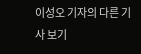이성오 기자의 다른 기사 보기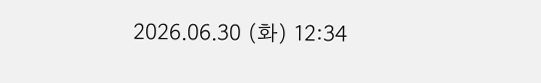2026.06.30 (화) 12:34